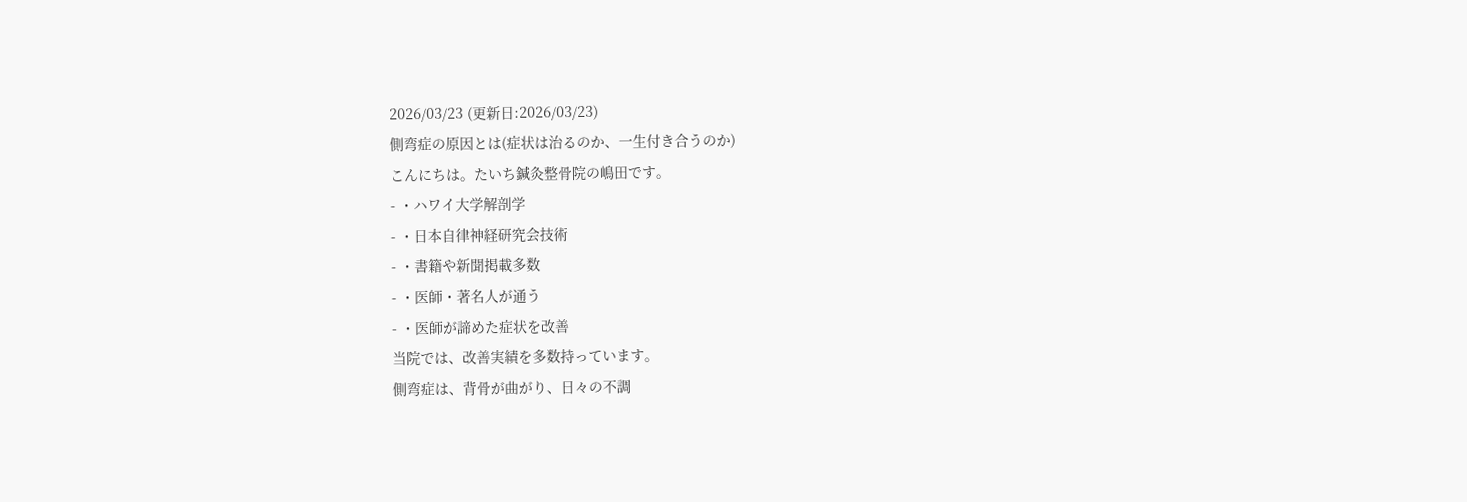2026/03/23 (更新日:2026/03/23)
側弯症の原因とは(症状は治るのか、一生付き合うのか)
こんにちは。たいち鍼灸整骨院の嶋田です。
- ・ハワイ大学解剖学
- ・日本自律神経研究会技術
- ・書籍や新聞掲載多数
- ・医師・著名人が通う
- ・医師が諦めた症状を改善
当院では、改善実績を多数持っています。
側弯症は、背骨が曲がり、日々の不調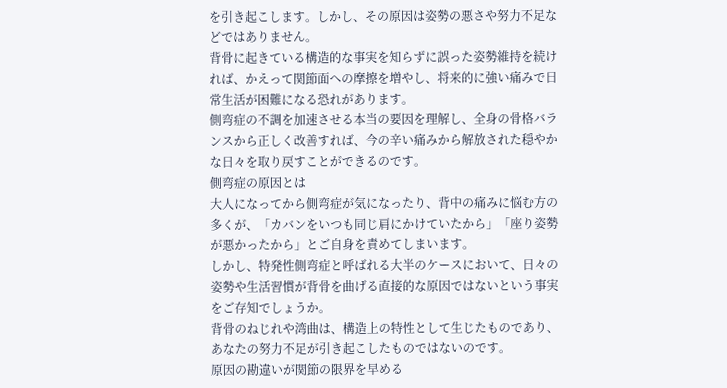を引き起こします。しかし、その原因は姿勢の悪さや努力不足などではありません。
背骨に起きている構造的な事実を知らずに誤った姿勢維持を続ければ、かえって関節面への摩擦を増やし、将来的に強い痛みで日常生活が困難になる恐れがあります。
側弯症の不調を加速させる本当の要因を理解し、全身の骨格バランスから正しく改善すれば、今の辛い痛みから解放された穏やかな日々を取り戻すことができるのです。
側弯症の原因とは
大人になってから側弯症が気になったり、背中の痛みに悩む方の多くが、「カバンをいつも同じ肩にかけていたから」「座り姿勢が悪かったから」とご自身を責めてしまいます。
しかし、特発性側弯症と呼ばれる大半のケースにおいて、日々の姿勢や生活習慣が背骨を曲げる直接的な原因ではないという事実をご存知でしょうか。
背骨のねじれや湾曲は、構造上の特性として生じたものであり、あなたの努力不足が引き起こしたものではないのです。
原因の勘違いが関節の限界を早める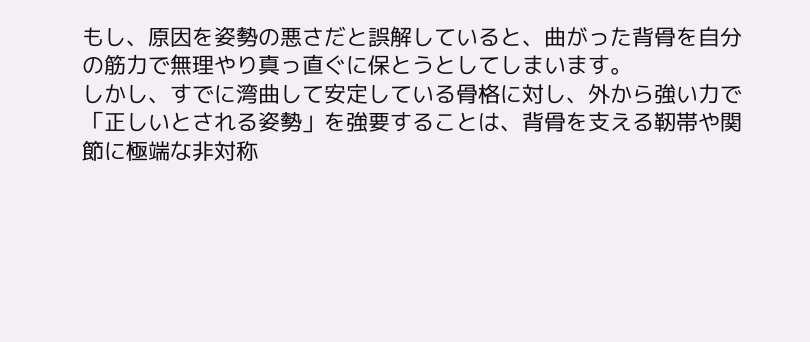もし、原因を姿勢の悪さだと誤解していると、曲がった背骨を自分の筋力で無理やり真っ直ぐに保とうとしてしまいます。
しかし、すでに湾曲して安定している骨格に対し、外から強い力で「正しいとされる姿勢」を強要することは、背骨を支える靭帯や関節に極端な非対称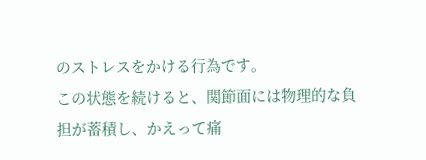のストレスをかける行為です。
この状態を続けると、関節面には物理的な負担が蓄積し、かえって痛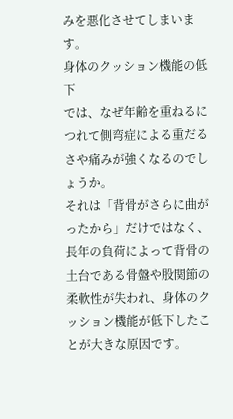みを悪化させてしまいます。
身体のクッション機能の低下
では、なぜ年齢を重ねるにつれて側弯症による重だるさや痛みが強くなるのでしょうか。
それは「背骨がさらに曲がったから」だけではなく、長年の負荷によって背骨の土台である骨盤や股関節の柔軟性が失われ、身体のクッション機能が低下したことが大きな原因です。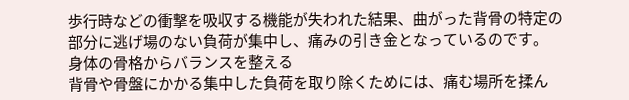歩行時などの衝撃を吸収する機能が失われた結果、曲がった背骨の特定の部分に逃げ場のない負荷が集中し、痛みの引き金となっているのです。
身体の骨格からバランスを整える
背骨や骨盤にかかる集中した負荷を取り除くためには、痛む場所を揉ん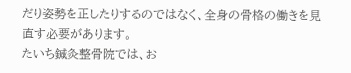だり姿勢を正したりするのではなく、全身の骨格の働きを見直す必要があります。
たいち鍼灸整骨院では、お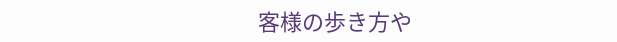客様の歩き方や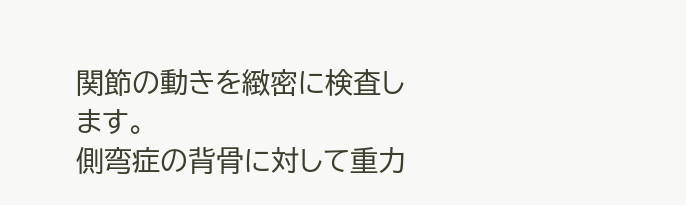関節の動きを緻密に検査します。
側弯症の背骨に対して重力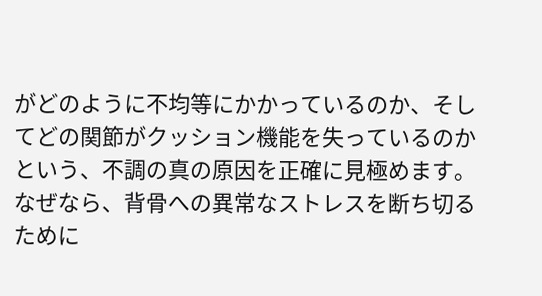がどのように不均等にかかっているのか、そしてどの関節がクッション機能を失っているのかという、不調の真の原因を正確に見極めます。
なぜなら、背骨への異常なストレスを断ち切るために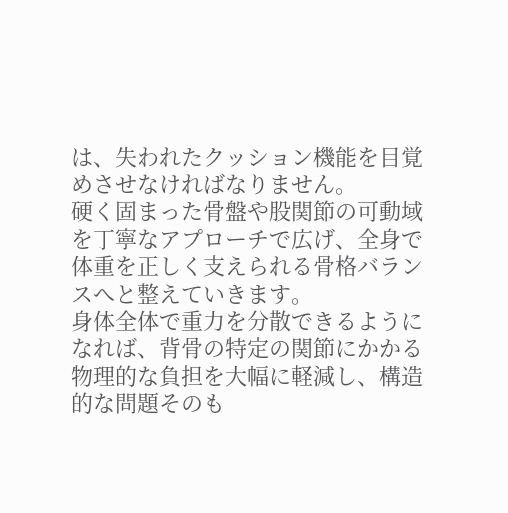は、失われたクッション機能を目覚めさせなければなりません。
硬く固まった骨盤や股関節の可動域を丁寧なアプローチで広げ、全身で体重を正しく支えられる骨格バランスへと整えていきます。
身体全体で重力を分散できるようになれば、背骨の特定の関節にかかる物理的な負担を大幅に軽減し、構造的な問題そのも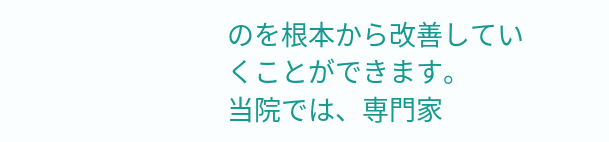のを根本から改善していくことができます。
当院では、専門家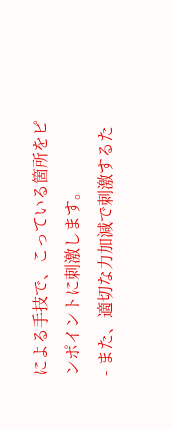による手技で、こっている箇所をピンポイントに刺激します。
- また、適切な力加減で刺激するた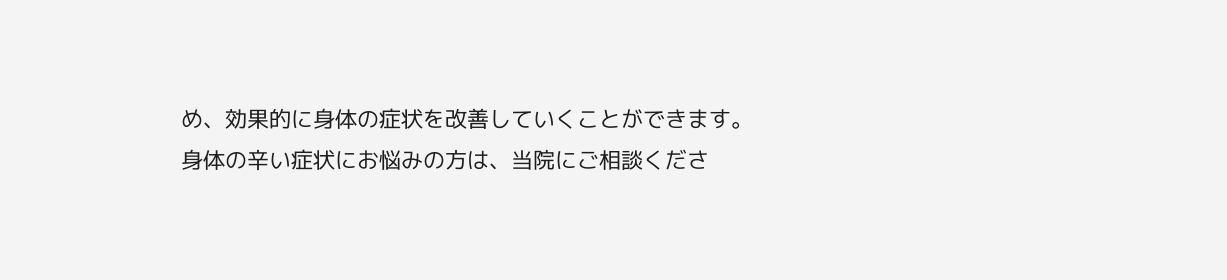め、効果的に身体の症状を改善していくことができます。
身体の辛い症状にお悩みの方は、当院にご相談くださ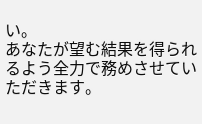い。
あなたが望む結果を得られるよう全力で務めさせていただきます。